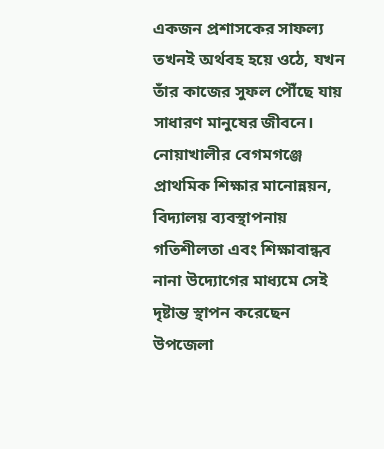একজন প্রশাসকের সাফল্য তখনই অর্থবহ হয়ে ওঠে, যখন তাঁর কাজের সুফল পৌঁছে যায় সাধারণ মানুষের জীবনে। নোয়াখালীর বেগমগঞ্জে প্রাথমিক শিক্ষার মানোন্নয়ন, বিদ্যালয় ব্যবস্থাপনায় গতিশীলতা এবং শিক্ষাবান্ধব নানা উদ্যোগের মাধ্যমে সেই দৃষ্টান্ত স্থাপন করেছেন উপজেলা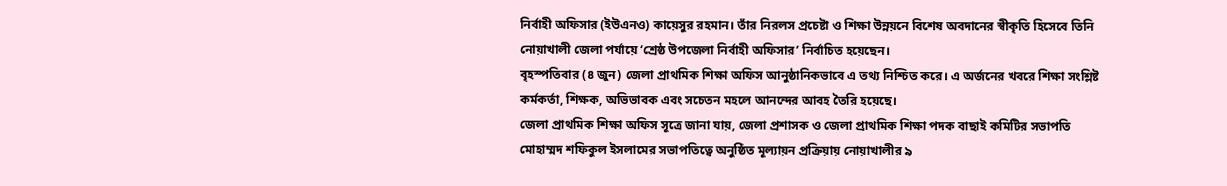নির্বাহী অফিসার (ইউএনও) কায়েসুর রহমান। তাঁর নিরলস প্রচেষ্টা ও শিক্ষা উন্নয়নে বিশেষ অবদানের স্বীকৃতি হিসেবে তিনি নোয়াখালী জেলা পর্যায়ে ‘শ্রেষ্ঠ উপজেলা নির্বাহী অফিসার’ নির্বাচিত হয়েছেন।
বৃহস্পতিবার (৪ জুন) জেলা প্রাথমিক শিক্ষা অফিস আনুষ্ঠানিকভাবে এ তথ্য নিশ্চিত করে। এ অর্জনের খবরে শিক্ষা সংশ্লিষ্ট কর্মকর্তা, শিক্ষক, অভিভাবক এবং সচেতন মহলে আনন্দের আবহ তৈরি হয়েছে।
জেলা প্রাথমিক শিক্ষা অফিস সূত্রে জানা যায়, জেলা প্রশাসক ও জেলা প্রাথমিক শিক্ষা পদক বাছাই কমিটির সভাপতি মোহাম্মদ শফিকুল ইসলামের সভাপতিত্বে অনুষ্ঠিত মূল্যায়ন প্রক্রিয়ায় নোয়াখালীর ৯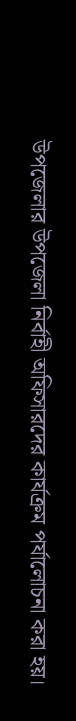উপজেলার উপজেলা নির্বাহী অফিসারদের কার্যক্রম পর্যালোচনা করা হয়।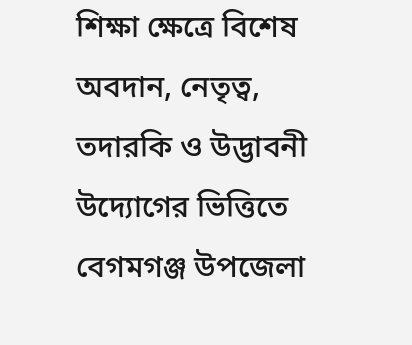শিক্ষা ক্ষেত্রে বিশেষ অবদান, নেতৃত্ব, তদারকি ও উদ্ভাবনী উদ্যোগের ভিত্তিতে বেগমগঞ্জ উপজেলা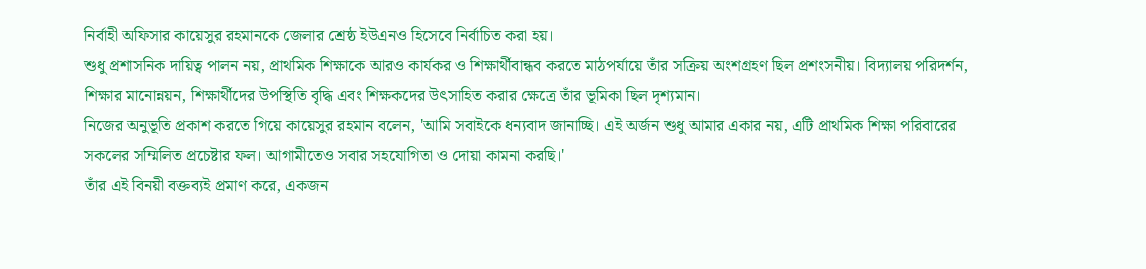নির্বাহী অফিসার কায়েসুর রহমানকে জেলার শ্রেষ্ঠ ইউএনও হিসেবে নির্বাচিত করা হয়।
শুধু প্রশাসনিক দায়িত্ব পালন নয়, প্রাথমিক শিক্ষাকে আরও কার্যকর ও শিক্ষার্থীবান্ধব করতে মাঠপর্যায়ে তাঁর সক্রিয় অংশগ্রহণ ছিল প্রশংসনীয়। বিদ্যালয় পরিদর্শন, শিক্ষার মানোন্নয়ন, শিক্ষার্থীদের উপস্থিতি বৃদ্ধি এবং শিক্ষকদের উৎসাহিত করার ক্ষেত্রে তাঁর ভূমিকা ছিল দৃশ্যমান।
নিজের অনুভূতি প্রকাশ করতে গিয়ে কায়েসুর রহমান বলেন, 'আমি সবাইকে ধন্যবাদ জানাচ্ছি। এই অর্জন শুধু আমার একার নয়, এটি প্রাথমিক শিক্ষা পরিবারের সকলের সম্মিলিত প্রচেষ্টার ফল। আগামীতেও সবার সহযোগিতা ও দোয়া কামনা করছি।'
তাঁর এই বিনয়ী বক্তব্যই প্রমাণ করে, একজন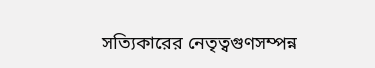সত্যিকারের নেতৃত্বগুণসম্পন্ন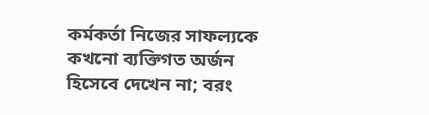কর্মকর্তা নিজের সাফল্যকে কখনো ব্যক্তিগত অর্জন হিসেবে দেখেন না; বরং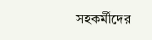সহকর্মীদের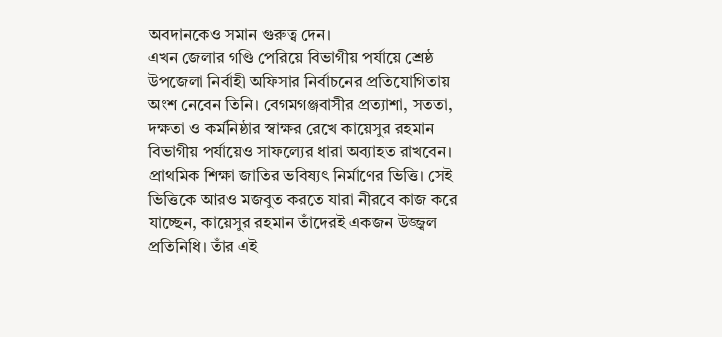অবদানকেও সমান গুরুত্ব দেন।
এখন জেলার গণ্ডি পেরিয়ে বিভাগীয় পর্যায়ে শ্রেষ্ঠ উপজেলা নির্বাহী অফিসার নির্বাচনের প্রতিযোগিতায় অংশ নেবেন তিনি। বেগমগঞ্জবাসীর প্রত্যাশা, সততা, দক্ষতা ও কর্মনিষ্ঠার স্বাক্ষর রেখে কায়েসুর রহমান বিভাগীয় পর্যায়েও সাফল্যের ধারা অব্যাহত রাখবেন।
প্রাথমিক শিক্ষা জাতির ভবিষ্যৎ নির্মাণের ভিত্তি। সেই ভিত্তিকে আরও মজবুত করতে যারা নীরবে কাজ করে যাচ্ছেন, কায়েসুর রহমান তাঁদেরই একজন উজ্জ্বল প্রতিনিধি। তাঁর এই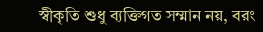স্বীকৃতি শুধু ব্যক্তিগত সম্মান নয়, বরং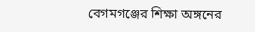বেগমগঞ্জের শিক্ষা অঙ্গনের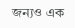জন্যও এক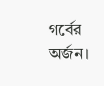গর্বের অর্জন।